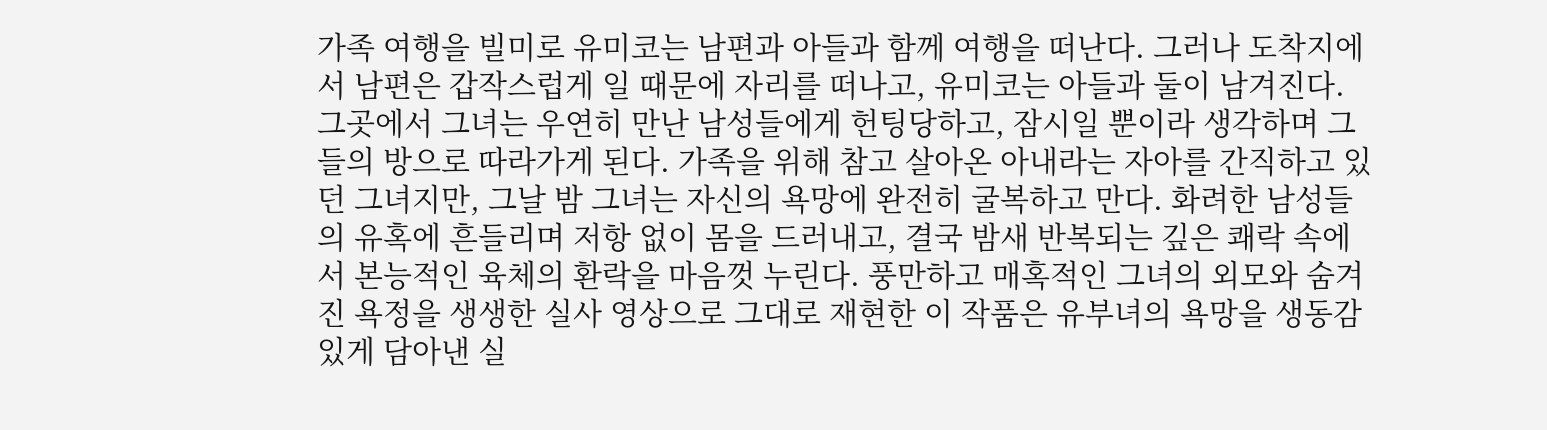가족 여행을 빌미로 유미코는 남편과 아들과 함께 여행을 떠난다. 그러나 도착지에서 남편은 갑작스럽게 일 때문에 자리를 떠나고, 유미코는 아들과 둘이 남겨진다. 그곳에서 그녀는 우연히 만난 남성들에게 헌팅당하고, 잠시일 뿐이라 생각하며 그들의 방으로 따라가게 된다. 가족을 위해 참고 살아온 아내라는 자아를 간직하고 있던 그녀지만, 그날 밤 그녀는 자신의 욕망에 완전히 굴복하고 만다. 화려한 남성들의 유혹에 흔들리며 저항 없이 몸을 드러내고, 결국 밤새 반복되는 깊은 쾌락 속에서 본능적인 육체의 환락을 마음껏 누린다. 풍만하고 매혹적인 그녀의 외모와 숨겨진 욕정을 생생한 실사 영상으로 그대로 재현한 이 작품은 유부녀의 욕망을 생동감 있게 담아낸 실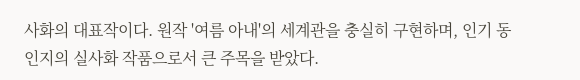사화의 대표작이다. 원작 '여름 아내'의 세계관을 충실히 구현하며, 인기 동인지의 실사화 작품으로서 큰 주목을 받았다.